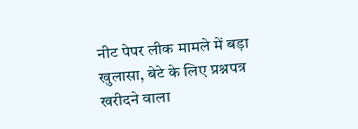नीट पेपर लीक मामले में बड़ा खुलासा, बेटे के लिए प्रश्नपत्र खरीदने वाला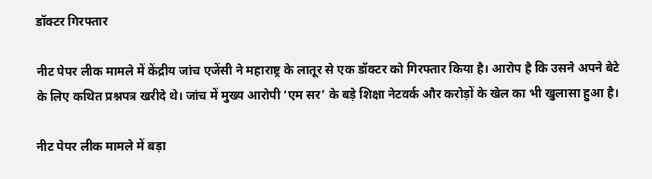डॉक्टर गिरफ्तार

नीट पेपर लीक मामले में केंद्रीय जांच एजेंसी ने महाराष्ट्र के लातूर से एक डॉक्टर को गिरफ्तार किया है। आरोप है कि उसने अपने बेटे के लिए कथित प्रश्नपत्र खरीदे थे। जांच में मुख्य आरोपी ‘एम सर’ के बड़े शिक्षा नेटवर्क और करोड़ों के खेल का भी खुलासा हुआ है।

नीट पेपर लीक मामले में बड़ा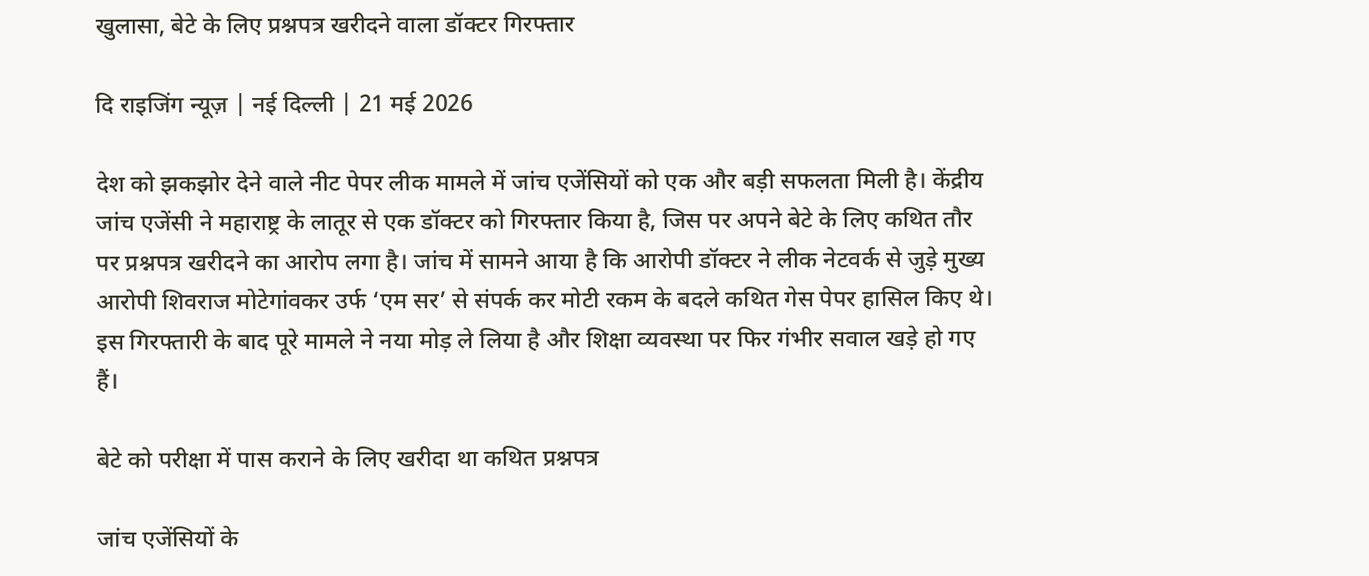खुलासा, बेटे के लिए प्रश्नपत्र खरीदने वाला डॉक्टर गिरफ्तार

दि राइजिंग न्यूज़ | नई दिल्ली | 21 मई 2026

देश को झकझोर देने वाले नीट पेपर लीक मामले में जांच एजेंसियों को एक और बड़ी सफलता मिली है। केंद्रीय जांच एजेंसी ने महाराष्ट्र के लातूर से एक डॉक्टर को गिरफ्तार किया है, जिस पर अपने बेटे के लिए कथित तौर पर प्रश्नपत्र खरीदने का आरोप लगा है। जांच में सामने आया है कि आरोपी डॉक्टर ने लीक नेटवर्क से जुड़े मुख्य आरोपी शिवराज मोटेगांवकर उर्फ ‘एम सर’ से संपर्क कर मोटी रकम के बदले कथित गेस पेपर हासिल किए थे। इस गिरफ्तारी के बाद पूरे मामले ने नया मोड़ ले लिया है और शिक्षा व्यवस्था पर फिर गंभीर सवाल खड़े हो गए हैं।

बेटे को परीक्षा में पास कराने के लिए खरीदा था कथित प्रश्नपत्र

जांच एजेंसियों के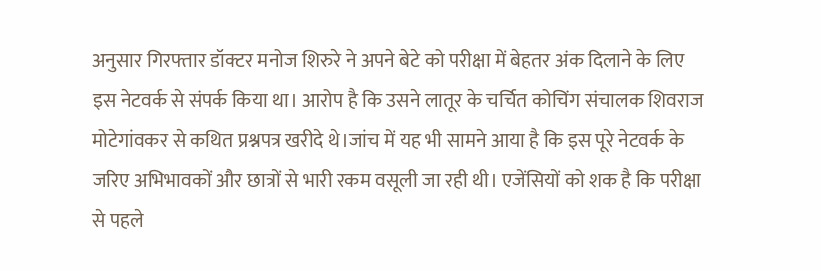अनुसार गिरफ्तार डॉक्टर मनोज शिरुरे ने अपने बेटे को परीक्षा में बेहतर अंक दिलाने के लिए इस नेटवर्क से संपर्क किया था। आरोप है कि उसने लातूर के चर्चित कोचिंग संचालक शिवराज मोटेगांवकर से कथित प्रश्नपत्र खरीदे थे।जांच में यह भी सामने आया है कि इस पूरे नेटवर्क के जरिए अभिभावकों और छात्रों से भारी रकम वसूली जा रही थी। एजेंसियों को शक है कि परीक्षा से पहले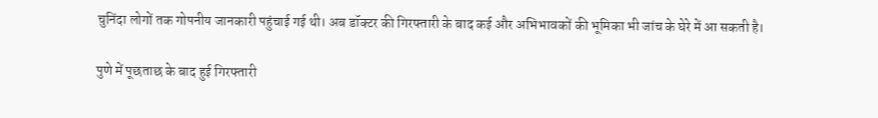चुनिंदा लोगों तक गोपनीय जानकारी पहुंचाई गई थी। अब डॉक्टर की गिरफ्तारी के बाद कई और अभिभावकों की भूमिका भी जांच के घेरे में आ सकती है।

पुणे में पूछताछ के बाद हुई गिरफ्तारी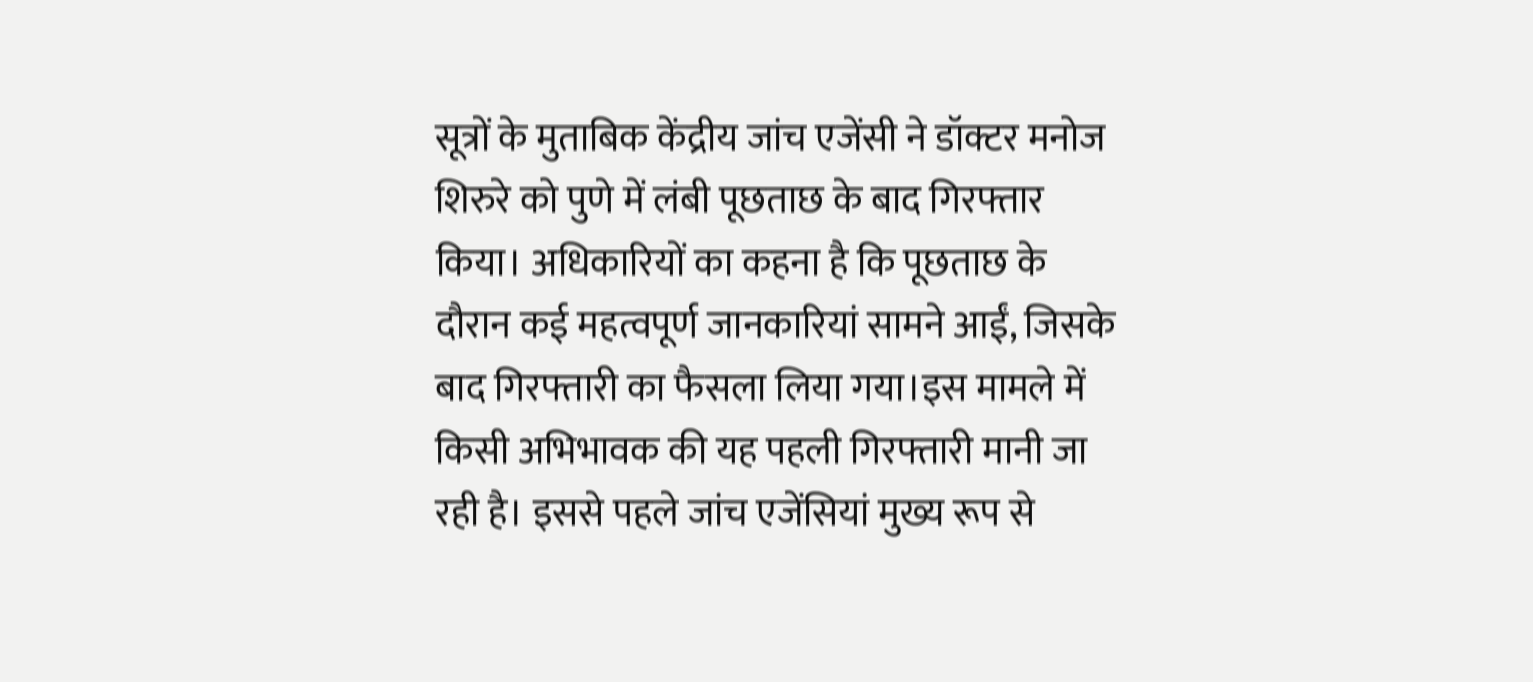सूत्रों के मुताबिक केंद्रीय जांच एजेंसी ने डॉक्टर मनोज शिरुरे को पुणे में लंबी पूछताछ के बाद गिरफ्तार किया। अधिकारियों का कहना है कि पूछताछ के दौरान कई महत्वपूर्ण जानकारियां सामने आईं, जिसके बाद गिरफ्तारी का फैसला लिया गया।इस मामले में किसी अभिभावक की यह पहली गिरफ्तारी मानी जा रही है। इससे पहले जांच एजेंसियां मुख्य रूप से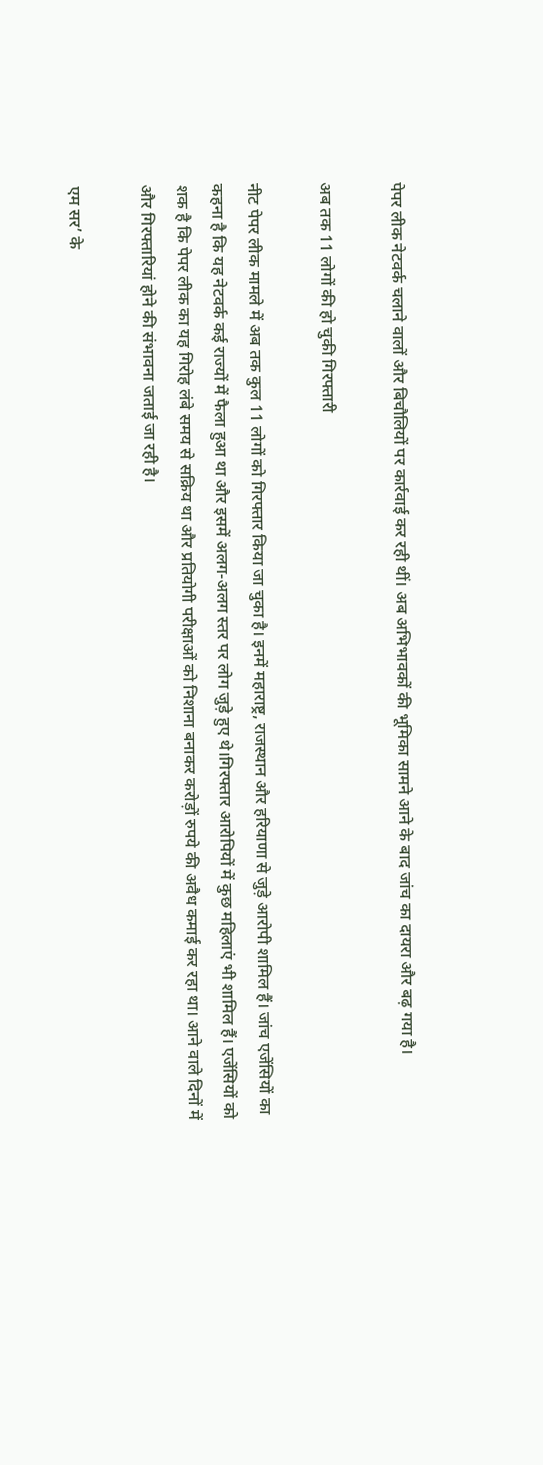पेपर लीक नेटवर्क चलाने वालों और बिचौलियों पर कार्रवाई कर रही थीं। अब अभिभावकों की भूमिका सामने आने के बाद जांच का दायरा और बढ़ गया है।

अब तक 11 लोगों की हो चुकी गिरफ्तारी

नीट पेपर लीक मामले में अब तक कुल 11 लोगों को गिरफ्तार किया जा चुका है। इनमें महाराष्ट्र, राजस्थान और हरियाणा से जुड़े आरोपी शामिल हैं। जांच एजेंसियों का कहना है कि यह नेटवर्क कई राज्यों में फैला हुआ था और इसमें अलग-अलग स्तर पर लोग जुड़े हुए थे।गिरफ्तार आरोपियों में कुछ महिलाएं भी शामिल हैं। एजेंसियों को शक है कि पेपर लीक का यह गिरोह लंबे समय से सक्रिय था और प्रतियोगी परीक्षाओं को निशाना बनाकर करोड़ों रुपये की अवैध कमाई कर रहा था। आने वाले दिनों में और गिरफ्तारियां होने की संभावना जताई जा रही है।

एम सर’ के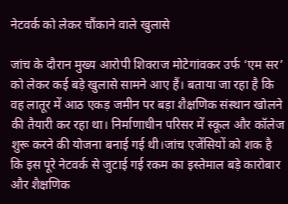नेटवर्क को लेकर चौंकाने वाले खुलासे

जांच के दौरान मुख्य आरोपी शिवराज मोटेगांवकर उर्फ ‘एम सर’ को लेकर कई बड़े खुलासे सामने आए हैं। बताया जा रहा है कि वह लातूर में आठ एकड़ जमीन पर बड़ा शैक्षणिक संस्थान खोलने की तैयारी कर रहा था। निर्माणाधीन परिसर में स्कूल और कॉलेज शुरू करने की योजना बनाई गई थी।जांच एजेंसियों को शक है कि इस पूरे नेटवर्क से जुटाई गई रकम का इस्तेमाल बड़े कारोबार और शैक्षणिक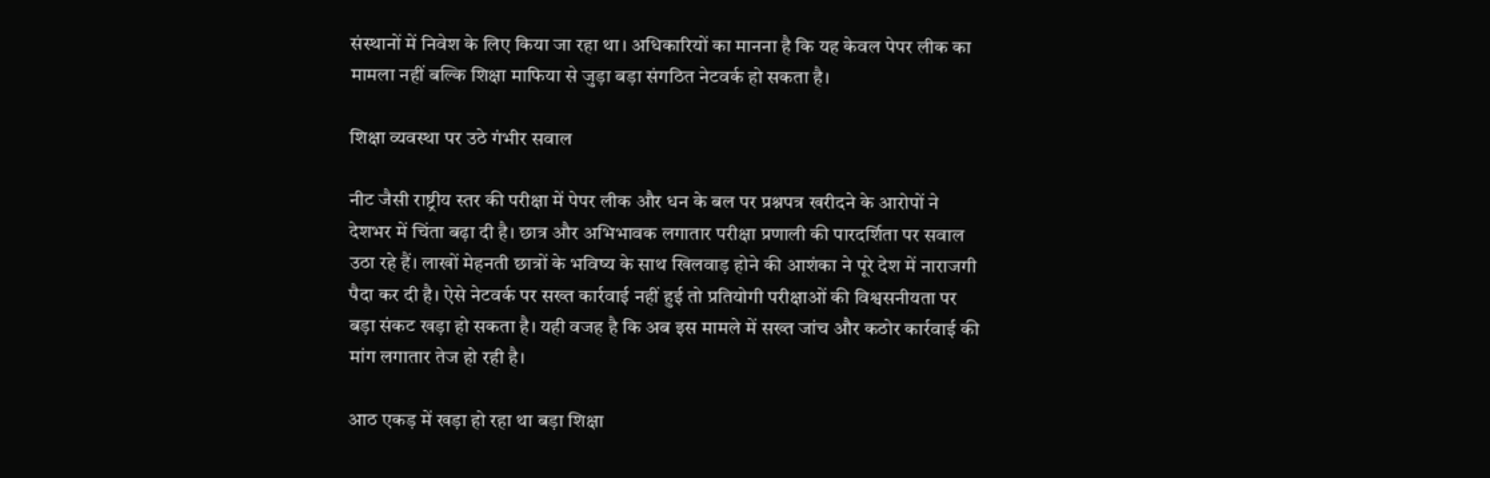संस्थानों में निवेश के लिए किया जा रहा था। अधिकारियों का मानना है कि यह केवल पेपर लीक का मामला नहीं बल्कि शिक्षा माफिया से जुड़ा बड़ा संगठित नेटवर्क हो सकता है।

शिक्षा व्यवस्था पर उठे गंभीर सवाल

नीट जैसी राष्ट्रीय स्तर की परीक्षा में पेपर लीक और धन के बल पर प्रश्नपत्र खरीदने के आरोपों ने देशभर में चिंता बढ़ा दी है। छात्र और अभिभावक लगातार परीक्षा प्रणाली की पारदर्शिता पर सवाल उठा रहे हैं। लाखों मेहनती छात्रों के भविष्य के साथ खिलवाड़ होने की आशंका ने पूरे देश में नाराजगी पैदा कर दी है। ऐसे नेटवर्क पर सख्त कार्रवाई नहीं हुई तो प्रतियोगी परीक्षाओं की विश्वसनीयता पर बड़ा संकट खड़ा हो सकता है। यही वजह है कि अब इस मामले में सख्त जांच और कठोर कार्रवाई की मांग लगातार तेज हो रही है।

आठ एकड़ में खड़ा हो रहा था बड़ा शिक्षा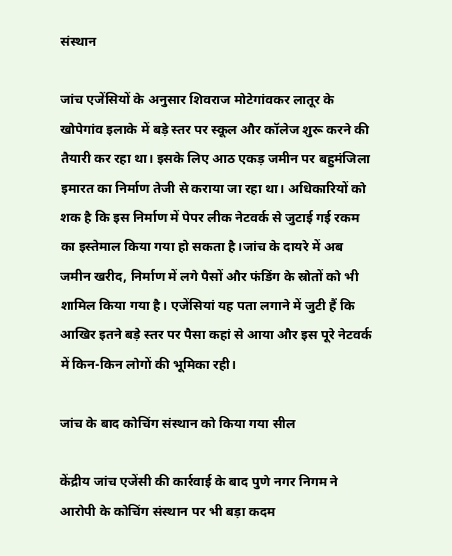संस्थान

जांच एजेंसियों के अनुसार शिवराज मोटेगांवकर लातूर के खोपेगांव इलाके में बड़े स्तर पर स्कूल और कॉलेज शुरू करने की तैयारी कर रहा था। इसके लिए आठ एकड़ जमीन पर बहुमंजिला इमारत का निर्माण तेजी से कराया जा रहा था। अधिकारियों को शक है कि इस निर्माण में पेपर लीक नेटवर्क से जुटाई गई रकम का इस्तेमाल किया गया हो सकता है।जांच के दायरे में अब जमीन खरीद, निर्माण में लगे पैसों और फंडिंग के स्रोतों को भी शामिल किया गया है। एजेंसियां यह पता लगाने में जुटी हैं कि आखिर इतने बड़े स्तर पर पैसा कहां से आया और इस पूरे नेटवर्क में किन-किन लोगों की भूमिका रही।

जांच के बाद कोचिंग संस्थान को किया गया सील

केंद्रीय जांच एजेंसी की कार्रवाई के बाद पुणे नगर निगम ने आरोपी के कोचिंग संस्थान पर भी बड़ा कदम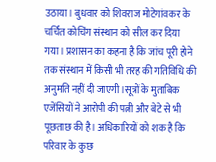उठाया। बुधवार को शिवराज मोटेगांवकर के चर्चित कोचिंग संस्थान को सील कर दिया गया। प्रशासन का कहना है कि जांच पूरी होने तक संस्थान में किसी भी तरह की गतिविधि की अनुमति नहीं दी जाएगी।सूत्रों के मुताबिक एजेंसियों ने आरोपी की पत्नी और बेटे से भी पूछताछ की है। अधिकारियों को शक है कि परिवार के कुछ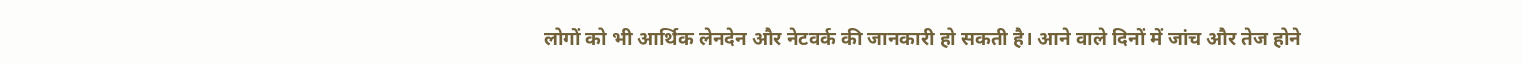लोगों को भी आर्थिक लेनदेन और नेटवर्क की जानकारी हो सकती है। आने वाले दिनों में जांच और तेज होने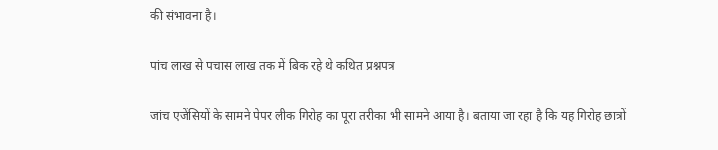की संभावना है।

पांच लाख से पचास लाख तक में बिक रहे थे कथित प्रश्नपत्र

जांच एजेंसियों के सामने पेपर लीक गिरोह का पूरा तरीका भी सामने आया है। बताया जा रहा है कि यह गिरोह छात्रों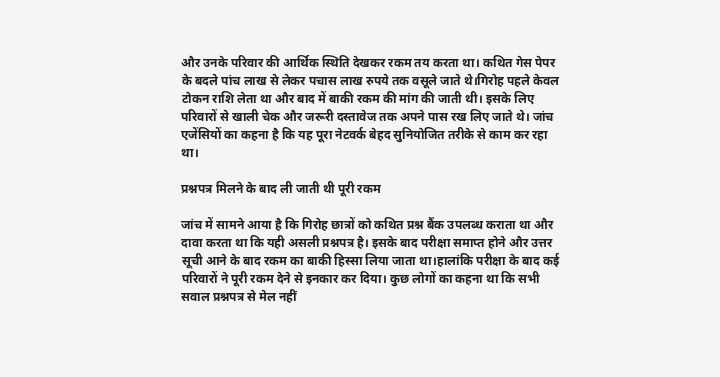और उनके परिवार की आर्थिक स्थिति देखकर रकम तय करता था। कथित गेस पेपर के बदले पांच लाख से लेकर पचास लाख रुपये तक वसूले जाते थे।गिरोह पहले केवल टोकन राशि लेता था और बाद में बाकी रकम की मांग की जाती थी। इसके लिए परिवारों से खाली चेक और जरूरी दस्तावेज तक अपने पास रख लिए जाते थे। जांच एजेंसियों का कहना है कि यह पूरा नेटवर्क बेहद सुनियोजित तरीके से काम कर रहा था।

प्रश्नपत्र मिलने के बाद ली जाती थी पूरी रकम

जांच में सामने आया है कि गिरोह छात्रों को कथित प्रश्न बैंक उपलब्ध कराता था और दावा करता था कि यही असली प्रश्नपत्र है। इसके बाद परीक्षा समाप्त होने और उत्तर सूची आने के बाद रकम का बाकी हिस्सा लिया जाता था।हालांकि परीक्षा के बाद कई परिवारों ने पूरी रकम देने से इनकार कर दिया। कुछ लोगों का कहना था कि सभी सवाल प्रश्नपत्र से मेल नहीं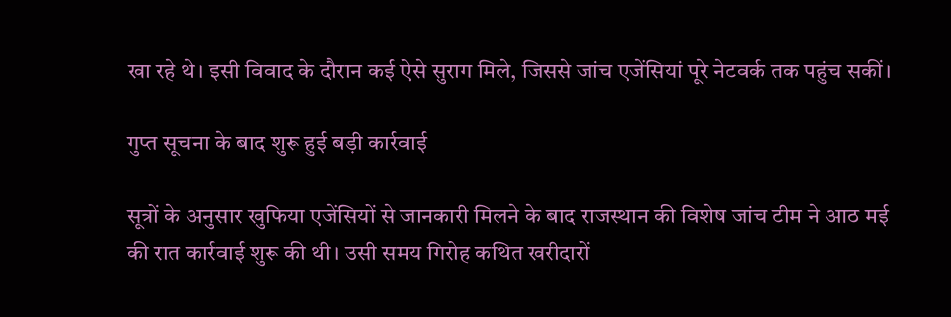खा रहे थे। इसी विवाद के दौरान कई ऐसे सुराग मिले, जिससे जांच एजेंसियां पूरे नेटवर्क तक पहुंच सकीं।

गुप्त सूचना के बाद शुरू हुई बड़ी कार्रवाई

सूत्रों के अनुसार खुफिया एजेंसियों से जानकारी मिलने के बाद राजस्थान की विशेष जांच टीम ने आठ मई की रात कार्रवाई शुरू की थी। उसी समय गिरोह कथित खरीदारों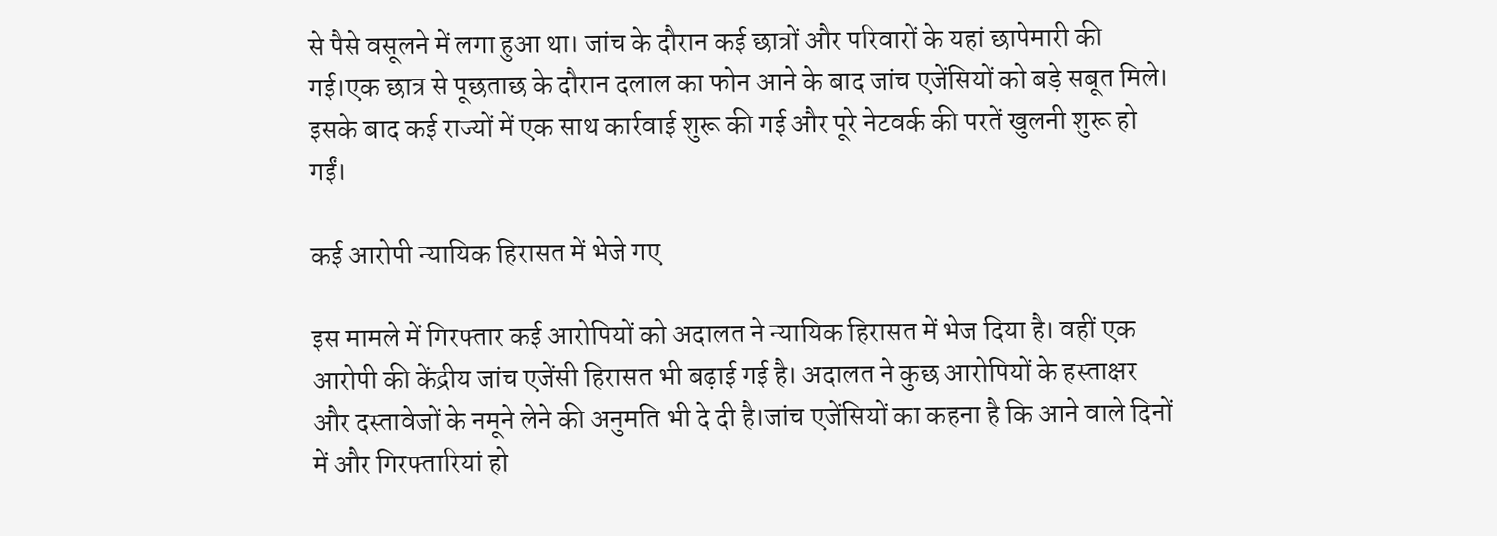से पैसे वसूलने में लगा हुआ था। जांच के दौरान कई छात्रों और परिवारों के यहां छापेमारी की गई।एक छात्र से पूछताछ के दौरान दलाल का फोन आने के बाद जांच एजेंसियों को बड़े सबूत मिले। इसके बाद कई राज्यों में एक साथ कार्रवाई शुरू की गई और पूरे नेटवर्क की परतें खुलनी शुरू हो गईं।

कई आरोपी न्यायिक हिरासत में भेजे गए

इस मामले में गिरफ्तार कई आरोपियों को अदालत ने न्यायिक हिरासत में भेज दिया है। वहीं एक आरोपी की केंद्रीय जांच एजेंसी हिरासत भी बढ़ाई गई है। अदालत ने कुछ आरोपियों के हस्ताक्षर और दस्तावेजों के नमूने लेने की अनुमति भी दे दी है।जांच एजेंसियों का कहना है कि आने वाले दिनों में और गिरफ्तारियां हो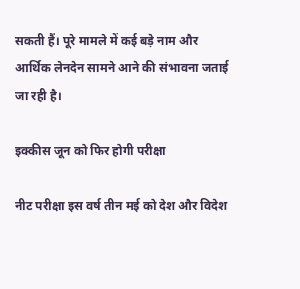सकती हैं। पूरे मामले में कई बड़े नाम और आर्थिक लेनदेन सामने आने की संभावना जताई जा रही है।

इक्कीस जून को फिर होगी परीक्षा

नीट परीक्षा इस वर्ष तीन मई को देश और विदेश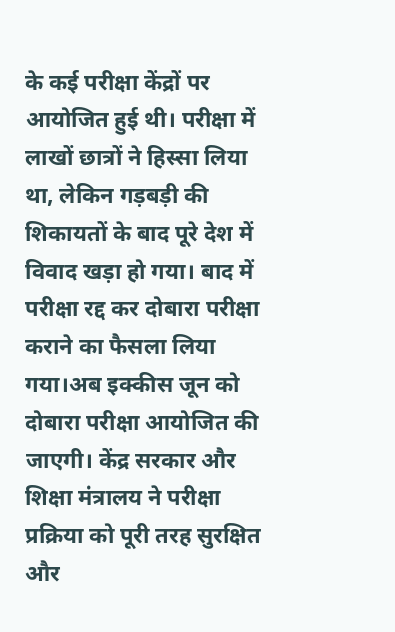के कई परीक्षा केंद्रों पर आयोजित हुई थी। परीक्षा में लाखों छात्रों ने हिस्सा लिया था, लेकिन गड़बड़ी की शिकायतों के बाद पूरे देश में विवाद खड़ा हो गया। बाद में परीक्षा रद्द कर दोबारा परीक्षा कराने का फैसला लिया गया।अब इक्कीस जून को दोबारा परीक्षा आयोजित की जाएगी। केंद्र सरकार और शिक्षा मंत्रालय ने परीक्षा प्रक्रिया को पूरी तरह सुरक्षित और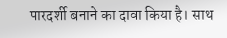पारदर्शी बनाने का दावा किया है। साथ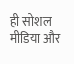ही सोशल मीडिया और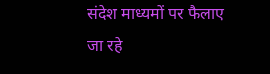संदेश माध्यमों पर फैलाए जा रहे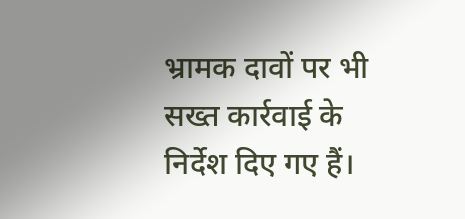भ्रामक दावों पर भी सख्त कार्रवाई के निर्देश दिए गए हैं।